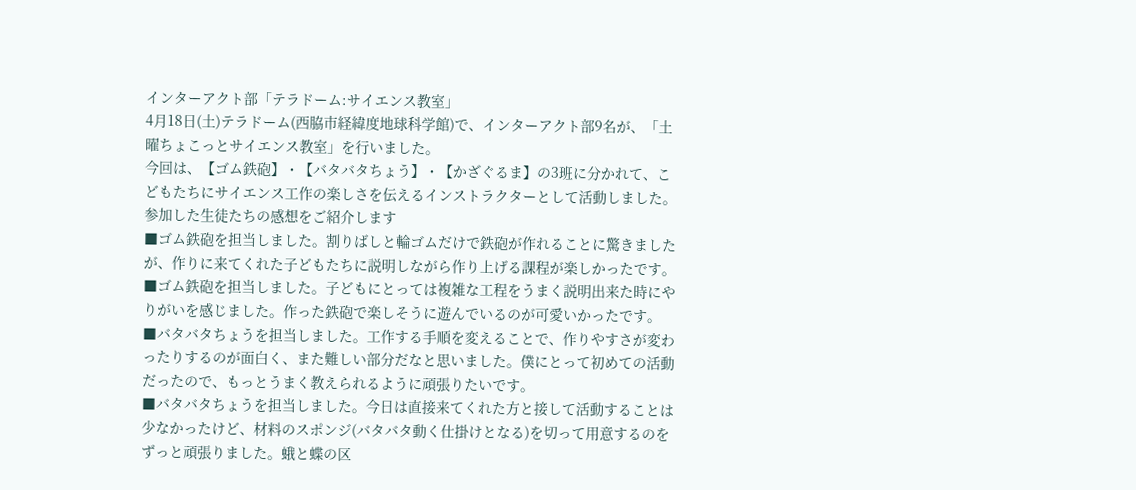インターアクト部「テラドーム:サイエンス教室」
4月18日(土)テラドーム(西脇市経緯度地球科学館)で、インターアクト部9名が、「土曜ちょこっとサイエンス教室」を行いました。
今回は、【ゴム鉄砲】・【バタバタちょう】・【かざぐるま】の3班に分かれて、こどもたちにサイエンス工作の楽しさを伝えるインストラクターとして活動しました。
参加した生徒たちの感想をご紹介します
■ゴム鉄砲を担当しました。割りばしと輪ゴムだけで鉄砲が作れることに驚きましたが、作りに来てくれた子どもたちに説明しながら作り上げる課程が楽しかったです。
■ゴム鉄砲を担当しました。子どもにとっては複雑な工程をうまく説明出来た時にやりがいを感じました。作った鉄砲で楽しそうに遊んでいるのが可愛いかったです。
■バタバタちょうを担当しました。工作する手順を変えることで、作りやすさが変わったりするのが面白く、また難しい部分だなと思いました。僕にとって初めての活動だったので、もっとうまく教えられるように頑張りたいです。
■バタバタちょうを担当しました。今日は直接来てくれた方と接して活動することは少なかったけど、材料のスポンジ(バタバタ動く仕掛けとなる)を切って用意するのをずっと頑張りました。蛾と蝶の区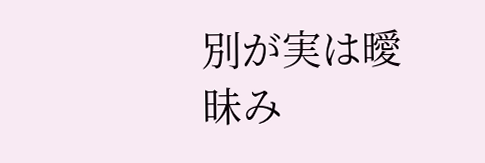別が実は曖昧み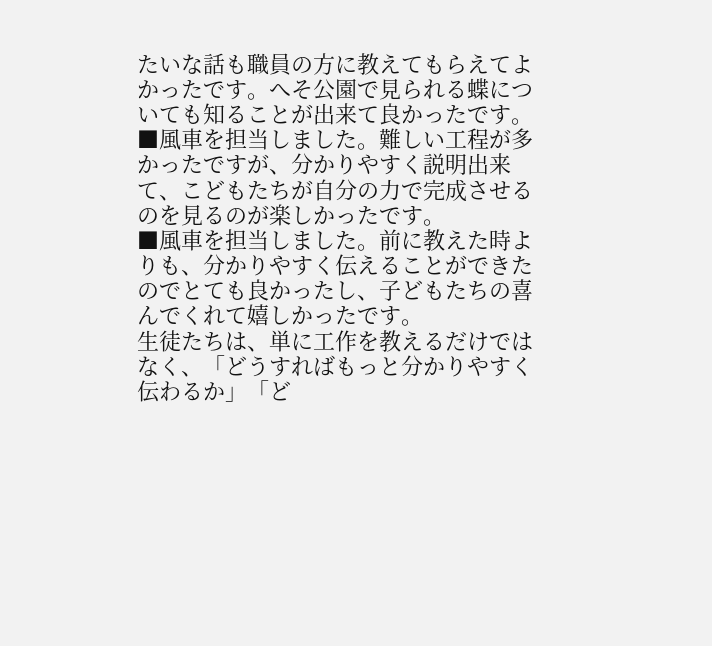たいな話も職員の方に教えてもらえてよかったです。へそ公園で見られる蝶についても知ることが出来て良かったです。
■風車を担当しました。難しい工程が多かったですが、分かりやすく説明出来て、こどもたちが自分の力で完成させるのを見るのが楽しかったです。
■風車を担当しました。前に教えた時よりも、分かりやすく伝えることができたのでとても良かったし、子どもたちの喜んでくれて嬉しかったです。
生徒たちは、単に工作を教えるだけではなく、「どうすればもっと分かりやすく伝わるか」「ど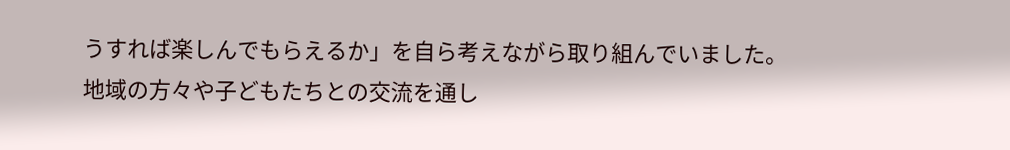うすれば楽しんでもらえるか」を自ら考えながら取り組んでいました。
地域の方々や子どもたちとの交流を通し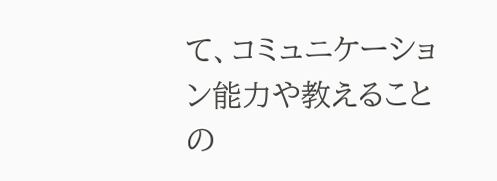て、コミュニケーション能力や教えることの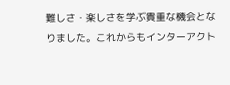難しさ・楽しさを学ぶ貴重な機会となりました。これからもインターアクト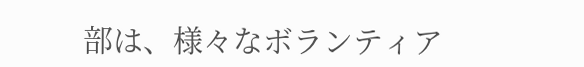部は、様々なボランティア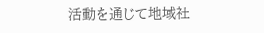活動を通じて地域社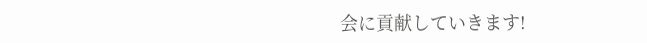会に貢献していきます!